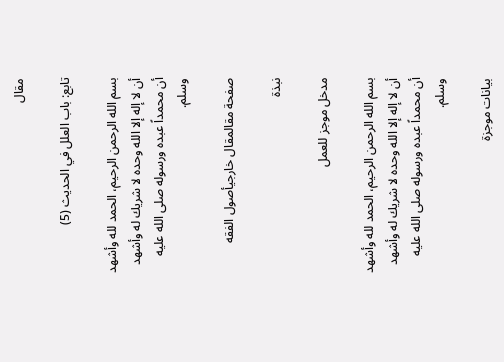مقال

تابع: باب العلل في الحديث (5)

بسم الله الرحمن الرحيم، الحمد لله وأشهد أن لا إله إلا الله وحده لا شريك له وأشهد أن محمداً عبده ورسوله صلى الله عليه وسلم.

صفحة مقالمقال خارجيأصول الفقه

نبذة

مدخل موجز للعمل

بسم الله الرحمن الرحيم، الحمد لله وأشهد أن لا إله إلا الله وحده لا شريك له وأشهد أن محمداً عبده ورسوله صلى الله عليه وسلم.

بيانات موجزة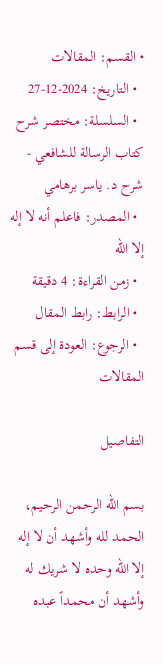• القسم: المقالات
  • التاريخ: 2024-12-27
  • السلسلة: مختصر شرح كتاب الرسالة للشافعي - شرح د. ياسر برهامي
  • المصدر: فاعلم أنه لا إله إلا الله
  • زمن القراءة: 4 دقيقة
  • الرابط: رابط المقال
  • الرجوع: العودة إلى قسم المقالات

التفاصيل

بسم الله الرحمن الرحيم، الحمد لله وأشهد أن لا إله إلا الله وحده لا شريك له وأشهد أن محمداً عبده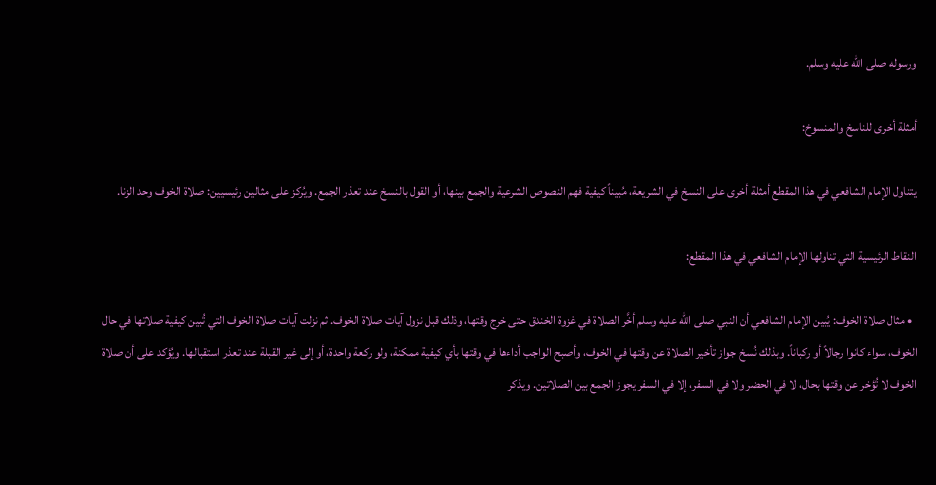ورسوله صلى الله عليه وسلم.

أمثلة أخرى للناسخ والمنسوخ:

يتناول الإمام الشافعي في هذا المقطع أمثلة أخرى على النسخ في الشريعة، مُبيناً كيفية فهم النصوص الشرعية والجمع بينها، أو القول بالنسخ عند تعذر الجمع. ويُركز على مثالين رئيسيين: صلاة الخوف وحد الزنا.

النقاط الرئيسية التي تناولها الإمام الشافعي في هذا المقطع:

  • مثال صلاة الخوف: يُبين الإمام الشافعي أن النبي صلى الله عليه وسلم أخَّر الصلاة في غزوة الخندق حتى خرج وقتها، وذلك قبل نزول آيات صلاة الخوف. ثم نزلت آيات صلاة الخوف التي تُبين كيفية صلاتها في حال الخوف، سواء كانوا رجالاً أو ركباناً. وبذلك نُسخ جواز تأخير الصلاة عن وقتها في الخوف، وأصبح الواجب أداءها في وقتها بأي كيفية ممكنة، ولو ركعة واحدة، أو إلى غير القبلة عند تعذر استقبالها. ويُؤكد على أن صلاة الخوف لا تُؤخر عن وقتها بحال، لا في الحضر ولا في السفر، إلا في السفر يجوز الجمع بين الصلاتين. ويذكر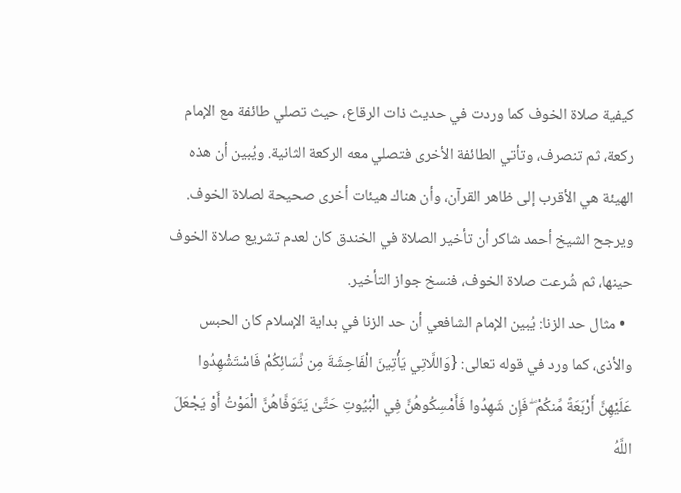كيفية صلاة الخوف كما وردت في حديث ذات الرقاع، حيث تصلي طائفة مع الإمام ركعة، ثم تنصرف، وتأتي الطائفة الأخرى فتصلي معه الركعة الثانية. ويُبين أن هذه الهيئة هي الأقرب إلى ظاهر القرآن، وأن هناك هيئات أخرى صحيحة لصلاة الخوف. ويرجح الشيخ أحمد شاكر أن تأخير الصلاة في الخندق كان لعدم تشريع صلاة الخوف حينها، ثم شُرعت صلاة الخوف، فنسخ جواز التأخير.
  • مثال حد الزنا: يُبين الإمام الشافعي أن حد الزنا في بداية الإسلام كان الحبس والأذى، كما ورد في قوله تعالى: {وَاللَّاتِي يَأْتِينَ الْفَاحِشَةَ مِن نِّسَائِكُمْ فَاسْتَشْهِدُوا عَلَيْهِنَّ أَرْبَعَةً مِّنكُمْ ۖ فَإِن شَهِدُوا فَأَمْسِكُوهُنَّ فِي الْبُيُوتِ حَتَّىٰ يَتَوَفَّاهُنَّ الْمَوْتُ أَوْ يَجْعَلَ اللَّهُ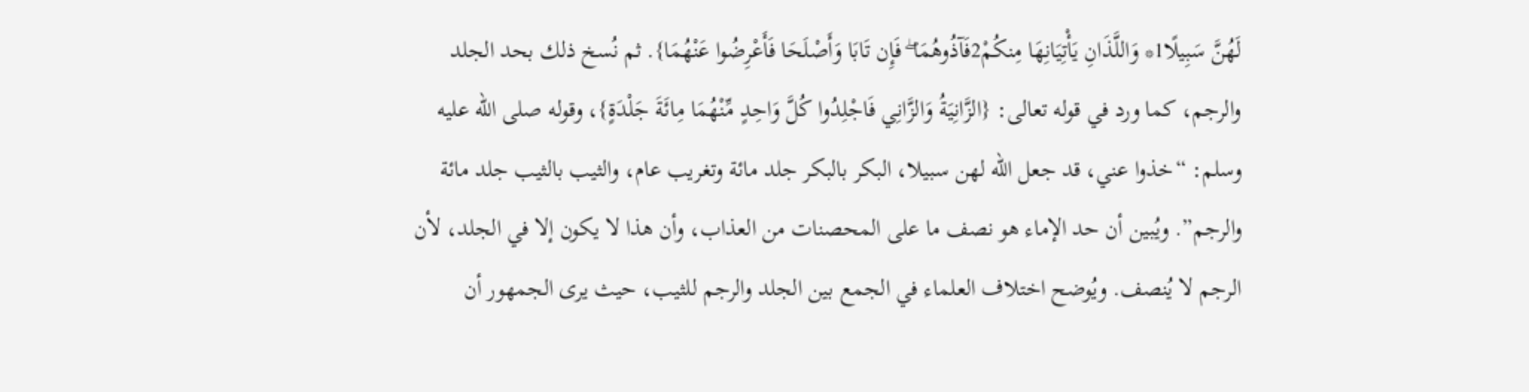لَهُنَّ سَبِيلًا1* وَاللَّذَانِ يَأْتِيَانِهَا مِنكُمْ2فَآذُوهُمَا ۖ فَإِن تَابَا وَأَصْلَحَا فَأَعْرِضُوا عَنْهُمَا}. ثم نُسخ ذلك بحد الجلد والرجم، كما ورد في قوله تعالى: {الزَّانِيَةُ وَالزَّانِي فَاجْلِدُوا كُلَّ وَاحِدٍ مِّنْهُمَا مِائَةَ جَلْدَةٍ}، وقوله صلى الله عليه وسلم: “خذوا عني، قد جعل الله لهن سبيلا، البكر بالبكر جلد مائة وتغريب عام، والثيب بالثيب جلد مائة والرجم”. ويُبين أن حد الإماء هو نصف ما على المحصنات من العذاب، وأن هذا لا يكون إلا في الجلد، لأن الرجم لا يُنصف. ويُوضح اختلاف العلماء في الجمع بين الجلد والرجم للثيب، حيث يرى الجمهور أن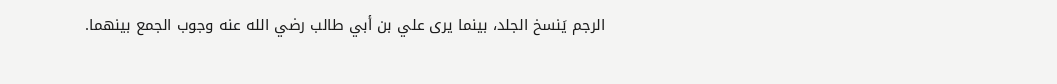الرجم يَنسخ الجلد، بينما يرى علي بن أبي طالب رضي الله عنه وجوب الجمع بينهما.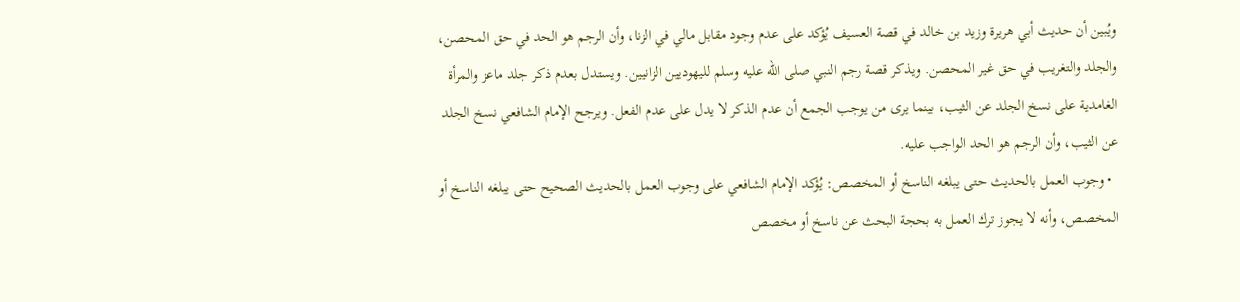ويُبين أن حديث أبي هريرة وزيد بن خالد في قصة العسيف يُؤكد على عدم وجود مقابل مالي في الزنا، وأن الرجم هو الحد في حق المحصن، والجلد والتغريب في حق غير المحصن. ويذكر قصة رجم النبي صلى الله عليه وسلم لليهوديين الزانيين. ويستدل بعدم ذكر جلد ماعز والمرأة الغامدية على نسخ الجلد عن الثيب، بينما يرى من يوجب الجمع أن عدم الذكر لا يدل على عدم الفعل. ويرجح الإمام الشافعي نسخ الجلد عن الثيب، وأن الرجم هو الحد الواجب عليه.
  • وجوب العمل بالحديث حتى يبلغه الناسخ أو المخصص: يُؤكد الإمام الشافعي على وجوب العمل بالحديث الصحيح حتى يبلغه الناسخ أو المخصص، وأنه لا يجوز ترك العمل به بحجة البحث عن ناسخ أو مخصص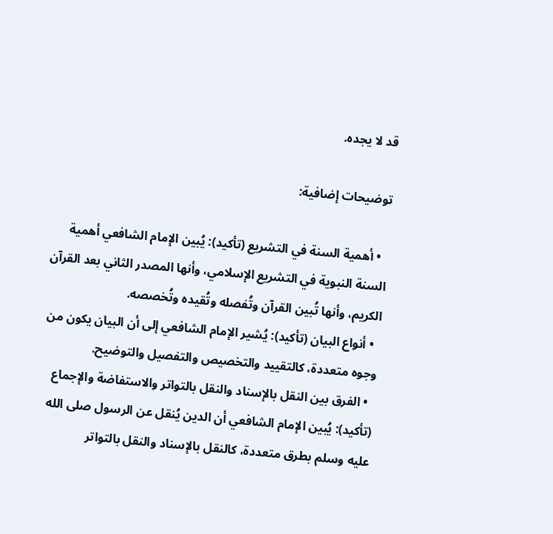قد لا يجده.

توضيحات إضافية:

  • أهمية السنة في التشريع (تأكيد): يُبين الإمام الشافعي أهمية السنة النبوية في التشريع الإسلامي، وأنها المصدر الثاني بعد القرآن الكريم، وأنها تُبين القرآن وتُفصله وتُقيده وتُخصصه.
  • أنواع البيان (تأكيد): يُشير الإمام الشافعي إلى أن البيان يكون من وجوه متعددة، كالتقييد والتخصيص والتفصيل والتوضيح.
  • الفرق بين النقل بالإسناد والنقل بالتواتر والاستفاضة والإجماع (تأكيد): يُبين الإمام الشافعي أن الدين يُنقل عن الرسول صلى الله عليه وسلم بطرق متعددة، كالنقل بالإسناد والنقل بالتواتر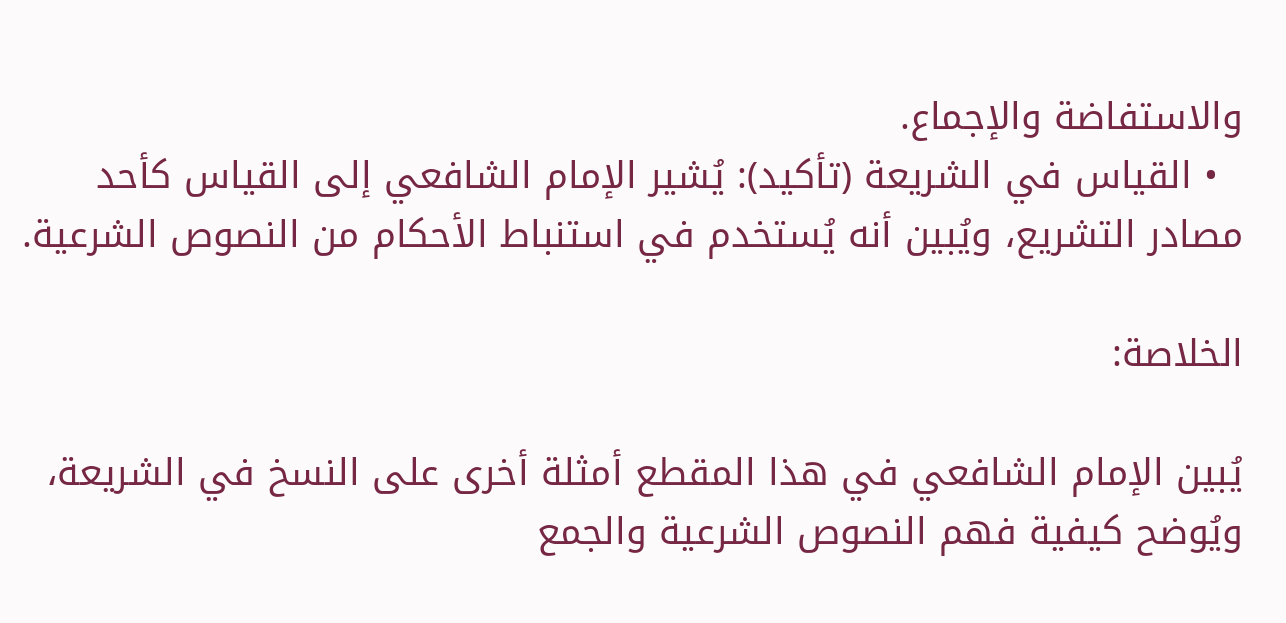والاستفاضة والإجماع.
  • القياس في الشريعة (تأكيد): يُشير الإمام الشافعي إلى القياس كأحد مصادر التشريع، ويُبين أنه يُستخدم في استنباط الأحكام من النصوص الشرعية.

الخلاصة:

يُبين الإمام الشافعي في هذا المقطع أمثلة أخرى على النسخ في الشريعة، ويُوضح كيفية فهم النصوص الشرعية والجمع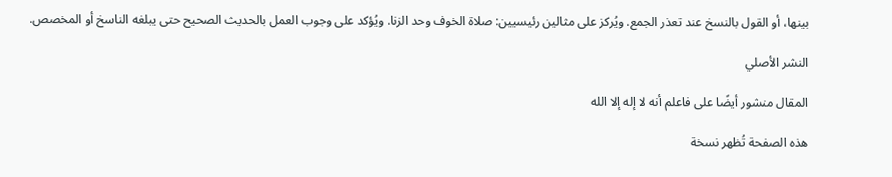بينها، أو القول بالنسخ عند تعذر الجمع. ويُركز على مثالين رئيسيين: صلاة الخوف وحد الزنا. ويُؤكد على وجوب العمل بالحديث الصحيح حتى يبلغه الناسخ أو المخصص.

النشر الأصلي

المقال منشور أيضًا على فاعلم أنه لا إله إلا الله

هذه الصفحة تُظهر نسخة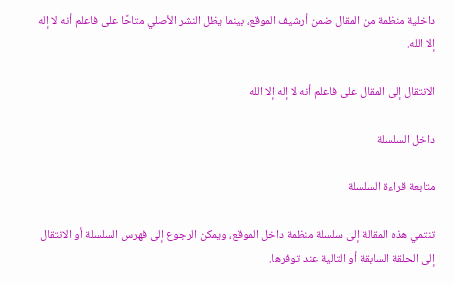داخلية منظمة من المقال ضمن أرشيف الموقع، بينما يظل النشر الأصلي متاحًا على فاعلم أنه لا إله إلا الله.

الانتقال إلى المقال على فاعلم أنه لا إله إلا الله

داخل السلسلة

متابعة قراءة السلسلة

تنتمي هذه المقالة إلى سلسلة منظمة داخل الموقع، ويمكن الرجوع إلى فهرس السلسلة أو الانتقال إلى الحلقة السابقة أو التالية عند توفرها.